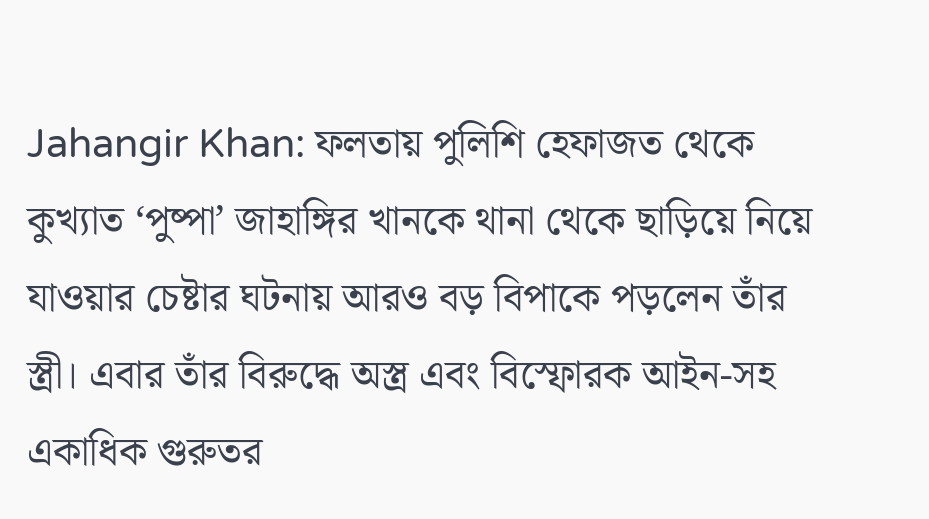Jahangir Khan: ফলতায় পুলিশি হেফাজত থেকে কুখ্যাত ‘পুষ্পা’ জাহাঙ্গির খানকে থানা থেকে ছাড়িয়ে নিয়ে যাওয়ার চেষ্টার ঘটনায় আরও বড় বিপাকে পড়লেন তাঁর স্ত্রী। এবার তাঁর বিরুদ্ধে অস্ত্র এবং বিস্ফোরক আইন-সহ একাধিক গুরুতর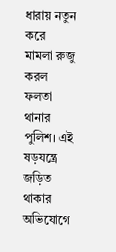ধারায় নতুন করে মামলা রুজু করল ফলতা থানার পুলিশ। এই ষড়যন্ত্রে জড়িত থাকার অভিযোগে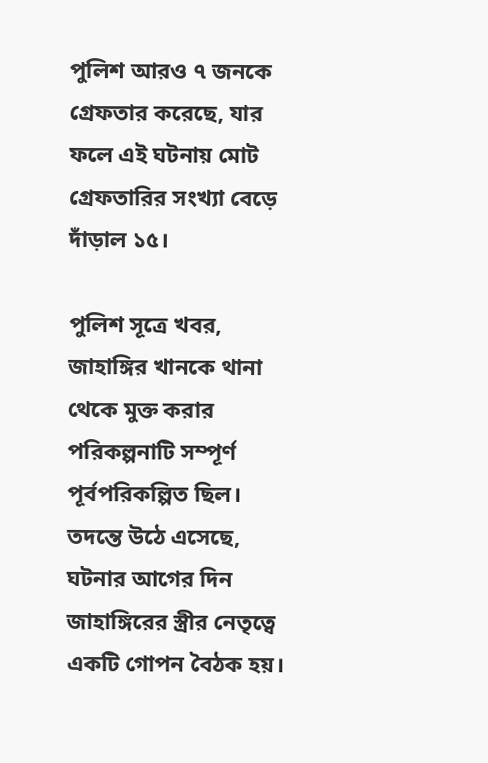পুলিশ আরও ৭ জনকে গ্রেফতার করেছে, যার ফলে এই ঘটনায় মোট গ্রেফতারির সংখ্যা বেড়ে দাঁড়াল ১৫।

পুলিশ সূত্রে খবর, জাহাঙ্গির খানকে থানা থেকে মুক্ত করার পরিকল্পনাটি সম্পূর্ণ পূর্বপরিকল্পিত ছিল। তদন্তে উঠে এসেছে, ঘটনার আগের দিন জাহাঙ্গিরের স্ত্রীর নেতৃত্বে একটি গোপন বৈঠক হয়।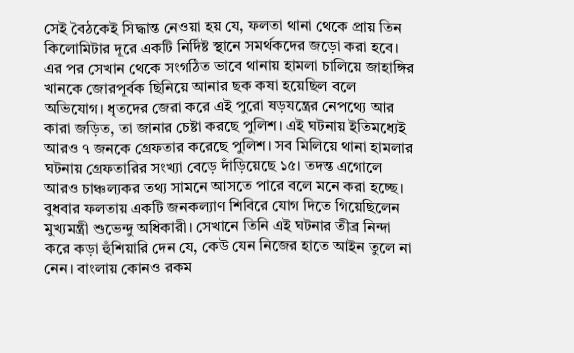সেই বৈঠকেই সিদ্ধান্ত নেওয়া হয় যে, ফলতা থানা থেকে প্রায় তিন কিলোমিটার দূরে একটি নির্দিষ্ট স্থানে সমর্থকদের জড়ো করা হবে। এর পর সেখান থেকে সংগঠিত ভাবে থানায় হামলা চালিয়ে জাহাঙ্গির খানকে জোরপূর্বক ছিনিয়ে আনার ছক কষা হয়েছিল বলে অভিযোগ। ধৃতদের জেরা করে এই পুরো ষড়যন্ত্রের নেপথ্যে আর কারা জড়িত, তা জানার চেষ্টা করছে পুলিশ। এই ঘটনায় ইতিমধ্যেই আরও ৭ জনকে গ্রেফতার করেছে পুলিশ। সব মিলিয়ে থানা হামলার ঘটনায় গ্রেফতারির সংখ্যা বেড়ে দাঁড়িয়েছে ১৫। তদন্ত এগোলে আরও চাঞ্চল্যকর তথ্য সামনে আসতে পারে বলে মনে করা হচ্ছে।
বুধবার ফলতায় একটি জনকল্যাণ শিবিরে যোগ দিতে গিয়েছিলেন মুখ্যমন্ত্রী শুভেন্দু অধিকারী। সেখানে তিনি এই ঘটনার তীব্র নিন্দা করে কড়া হুঁশিয়ারি দেন যে, কেউ যেন নিজের হাতে আইন তুলে না নেন। বাংলায় কোনও রকম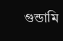গুন্ডামি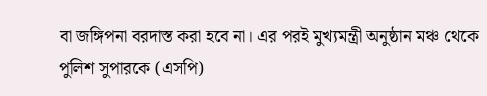বা জঙ্গিপনা বরদাস্ত করা হবে না। এর পরই মুখ্যমন্ত্রী অনুষ্ঠান মঞ্চ থেকে পুলিশ সুপারকে (এসপি)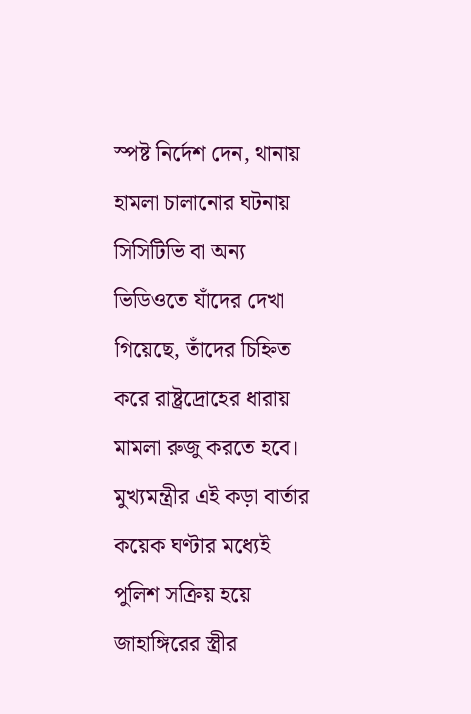স্পষ্ট নির্দেশ দেন, থানায় হামলা চালানোর ঘটনায় সিসিটিভি বা অন্য ভিডিওতে যাঁদের দেখা গিয়েছে, তাঁদের চিহ্নিত করে রাষ্ট্রদ্রোহের ধারায় মামলা রুজু করতে হবে। মুখ্যমন্ত্রীর এই কড়া বার্তার কয়েক ঘণ্টার মধ্যেই পুলিশ সক্রিয় হয়ে জাহাঙ্গিরের স্ত্রীর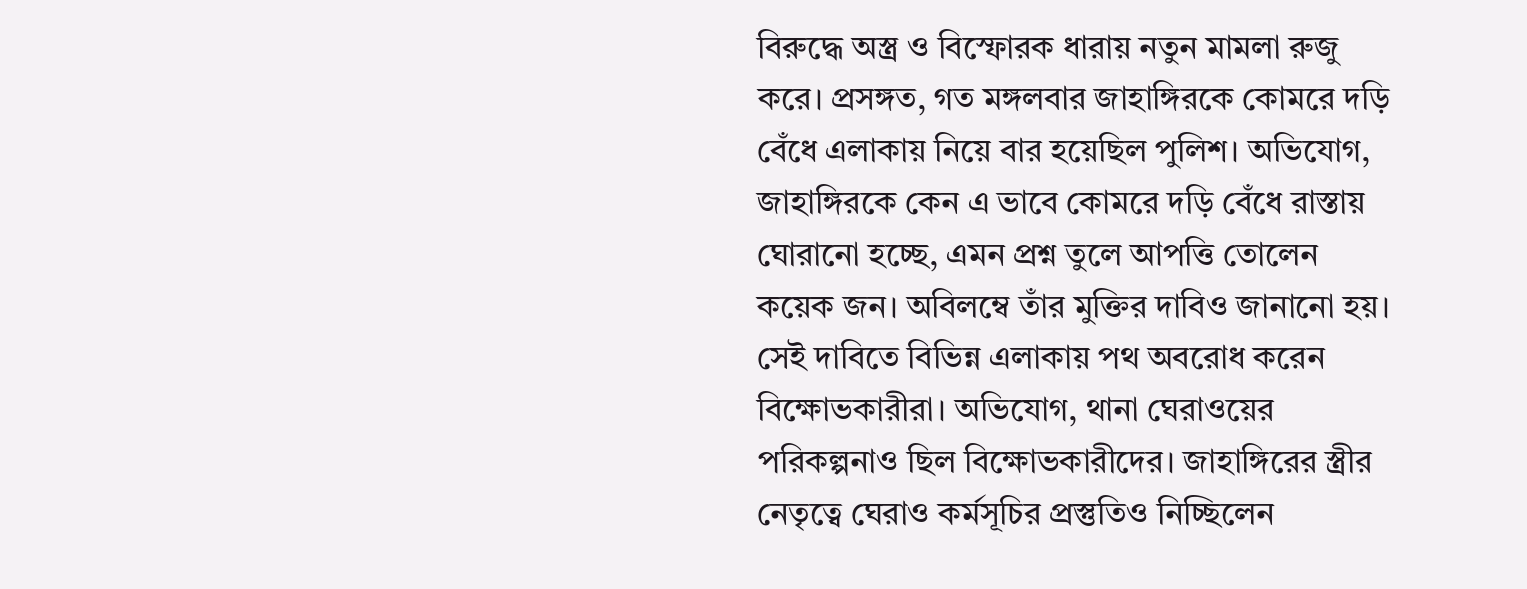বিরুদ্ধে অস্ত্র ও বিস্ফোরক ধারায় নতুন মামলা রুজু করে। প্রসঙ্গত, গত মঙ্গলবার জাহাঙ্গিরকে কোমরে দড়ি বেঁধে এলাকায় নিয়ে বার হয়েছিল পুলিশ। অভিযোগ, জাহাঙ্গিরকে কেন এ ভাবে কোমরে দড়ি বেঁধে রাস্তায় ঘোরানো হচ্ছে, এমন প্রশ্ন তুলে আপত্তি তোলেন কয়েক জন। অবিলম্বে তাঁর মুক্তির দাবিও জানানো হয়। সেই দাবিতে বিভিন্ন এলাকায় পথ অবরোধ করেন বিক্ষোভকারীরা। অভিযোগ, থানা ঘেরাওয়ের পরিকল্পনাও ছিল বিক্ষোভকারীদের। জাহাঙ্গিরের স্ত্রীর নেতৃত্বে ঘেরাও কর্মসূচির প্রস্তুতিও নিচ্ছিলেন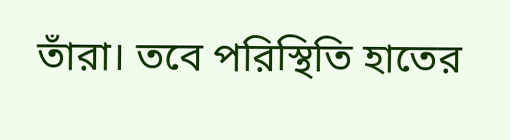তাঁরা। তবে পরিস্থিতি হাতের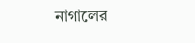নাগালের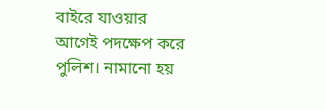বাইরে যাওয়ার আগেই পদক্ষেপ করে পুলিশ। নামানো হয়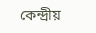কেন্দ্রীয়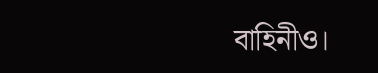বাহিনীও।